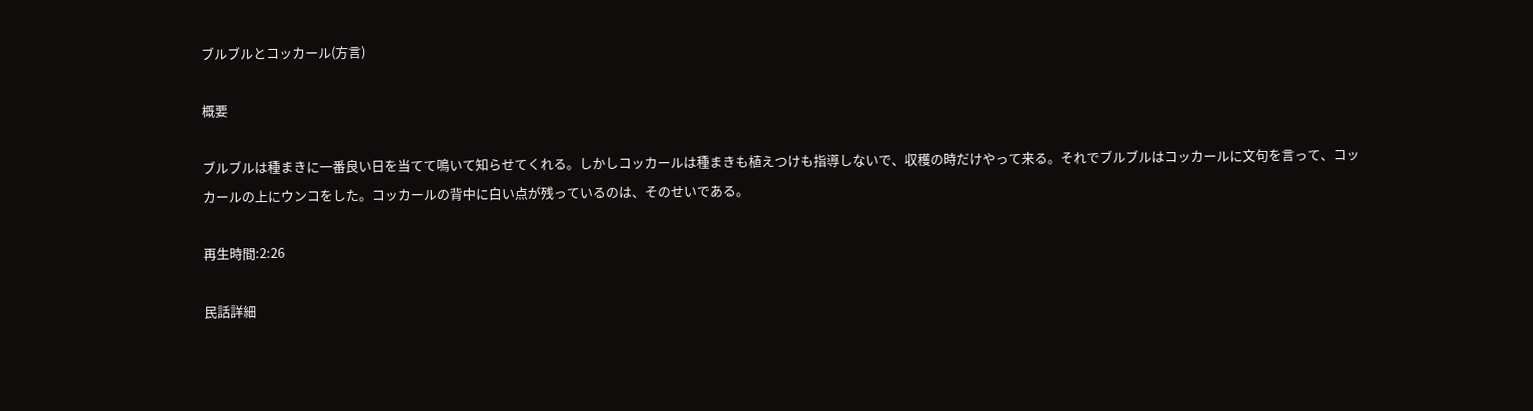ブルブルとコッカール(方言)

概要

ブルブルは種まきに一番良い日を当てて鳴いて知らせてくれる。しかしコッカールは種まきも植えつけも指導しないで、収穫の時だけやって来る。それでブルブルはコッカールに文句を言って、コッカールの上にウンコをした。コッカールの背中に白い点が残っているのは、そのせいである。

再生時間:2:26

民話詳細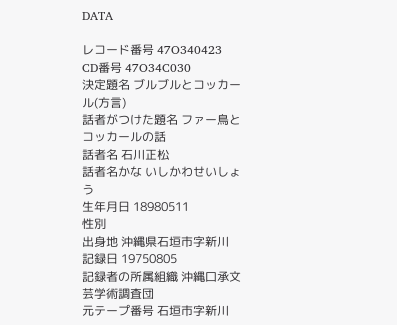DATA

レコード番号 47O340423
CD番号 47O34C030
決定題名 ブルブルとコッカール(方言)
話者がつけた題名 ファー鳥とコッカールの話
話者名 石川正松
話者名かな いしかわせいしょう
生年月日 18980511
性別
出身地 沖縄県石垣市字新川
記録日 19750805
記録者の所属組織 沖縄口承文芸学術調査団
元テープ番号 石垣市字新川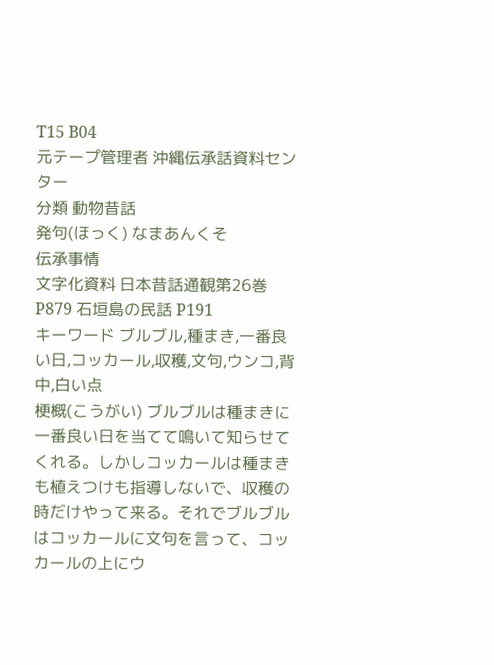T15 B04
元テープ管理者 沖縄伝承話資料センター
分類 動物昔話
発句(ほっく) なまあんくそ
伝承事情
文字化資料 日本昔話通観第26巻 P879 石垣島の民話 P191
キーワード ブルブル,種まき,一番良い日,コッカール,収穫,文句,ウンコ,背中,白い点
梗概(こうがい) ブルブルは種まきに一番良い日を当てて鳴いて知らせてくれる。しかしコッカールは種まきも植えつけも指導しないで、収穫の時だけやって来る。それでブルブルはコッカールに文句を言って、コッカールの上にウ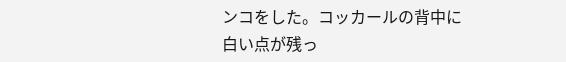ンコをした。コッカールの背中に白い点が残っ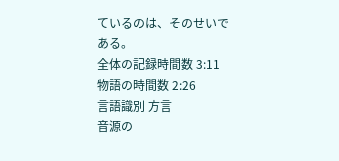ているのは、そのせいである。
全体の記録時間数 3:11
物語の時間数 2:26
言語識別 方言
音源の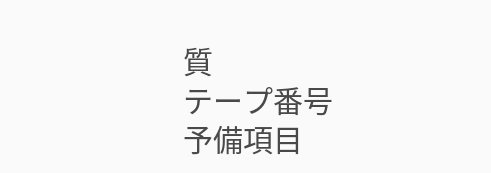質
テープ番号
予備項目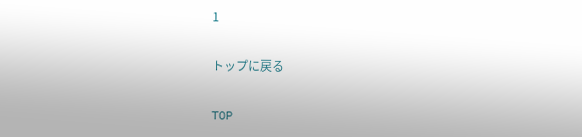1

トップに戻る

TOP